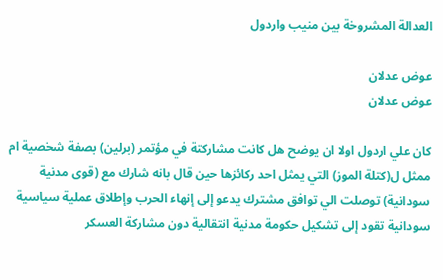العدالة المشروخة بين منيب واردول

عوض عدلان
عوض عدلان

كان علي اردول اولا ان يوضح هل كانت مشاركتة في مؤتمر (برلين) بصفة شخصية ام ممثل ل(كتلة الموز) التي يمثل احد ركائزها حين قال بانه شارك مع (قوى مدنية سودانية) توصلت الي توافق مشترك يدعو إلى إنهاء الحرب وإطلاق عملية سياسية سودانية تقود إلى تشكيل حكومة مدنية انتقالية دون مشاركة العسكر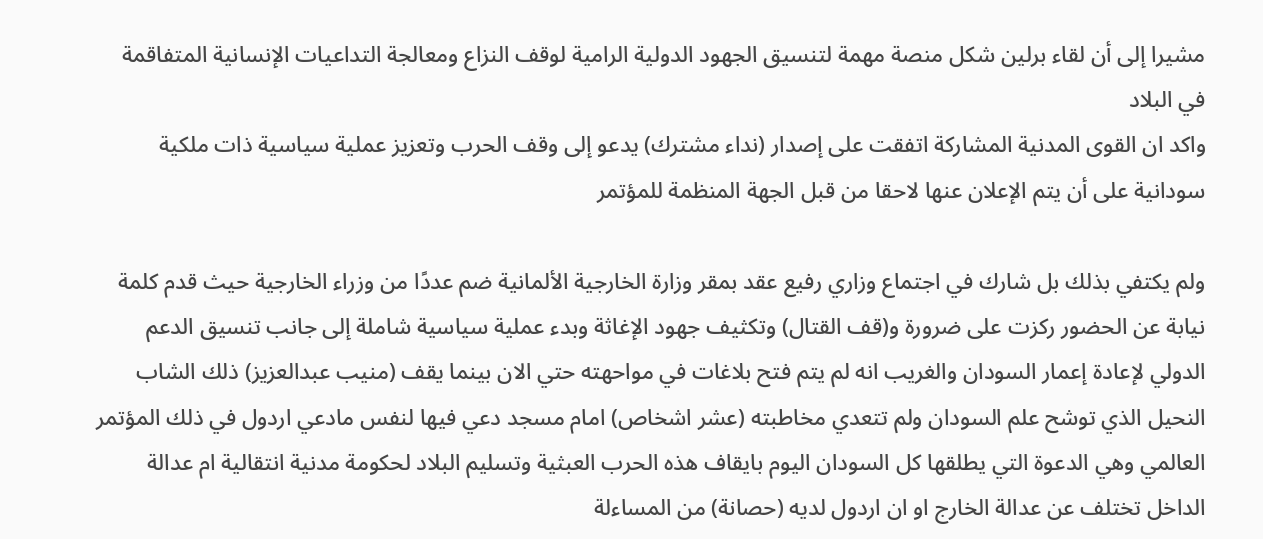مشيرا إلى أن لقاء برلين شكل منصة مهمة لتنسيق الجهود الدولية الرامية لوقف النزاع ومعالجة التداعيات الإنسانية المتفاقمة في البلاد
واكد ان القوى المدنية المشاركة اتفقت على إصدار (نداء مشترك) يدعو إلى وقف الحرب وتعزيز عملية سياسية ذات ملكية سودانية على أن يتم الإعلان عنها لاحقا من قبل الجهة المنظمة للمؤتمر

ولم يكتفي بذلك بل شارك في اجتماع وزاري رفيع عقد بمقر وزارة الخارجية الألمانية ضم عددًا من وزراء الخارجية حيث قدم كلمة نيابة عن الحضور ركزت على ضرورة و(قف القتال) وتكثيف جهود الإغاثة وبدء عملية سياسية شاملة إلى جانب تنسيق الدعم الدولي لإعادة إعمار السودان والغريب انه لم يتم فتح بلاغات في مواحهته حتي الان بينما يقف (منيب عبدالعزيز) ذلك الشاب النحيل الذي توشح علم السودان ولم تتعدي مخاطبته (عشر اشخاص) امام مسجد دعي فيها لنفس مادعي اردول في ذلك المؤتمر العالمي وهي الدعوة التي يطلقها كل السودان اليوم بايقاف هذه الحرب العبثية وتسليم البلاد لحكومة مدنية انتقالية ام عدالة الداخل تختلف عن عدالة الخارج او ان اردول لديه (حصانة) من المساءلة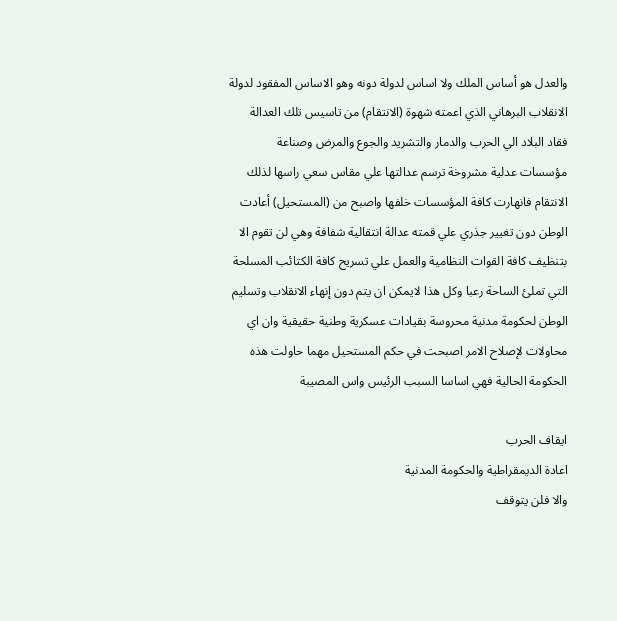والعدل هو أساس الملك ولا اساس لدولة دونه وهو الاساس المفقود لدولة الانقلاب البرهاني الذي اعمته شهوة (الانتقام) من تاسيس تلك العدالة فقاد البلاد الي الحرب والدمار والتشريد والجوع والمرض وصناعة مؤسسات عدلية مشروخة ترسم عدالتها علي مقاس سعي راسها لذلك الانتقام فانهارت كافة المؤسسات خلفها واصبح من (المستحيل) أعادت الوطن دون تغيير جذري علي قمته عدالة انتقالية شفافة وهي لن تقوم الا بتنظيف كافة القوات النظامية والعمل علي تسريح كافة الكتائب المسلحة التي تملئ الساحة رعبا وكل هذا لايمكن ان يتم دون إنهاء الانقلاب وتسليم الوطن لحكومة مدنية محروسة بقيادات عسكرية وطنية حقيقية وان اي محاولات لإصلاح الامر اصبحت في حكم المستحيل مهما حاولت هذه الحكومة الحالية فهي اساسا السبب الرئيس واس المصيبة

ايقاف الحرب
اعادة الديمقراطية والحكومة المدنية
والا فلن يتوقف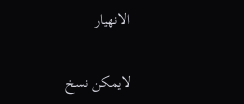الانهيار

لايمكن نسخ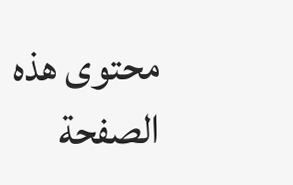محتوى هذه الصفحة